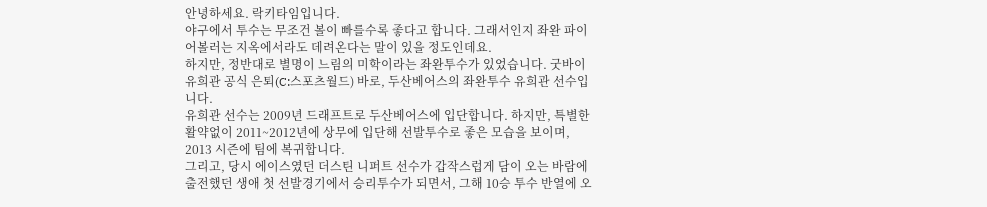안녕하세요. 락키타임입니다.
야구에서 투수는 무조건 볼이 빠를수록 좋다고 합니다. 그래서인지 좌완 파이어볼러는 지옥에서라도 데려온다는 말이 있을 정도인데요.
하지만, 정반대로 별명이 느림의 미학이라는 좌완투수가 있었습니다. 굿바이 유희관 공식 은퇴(C:스포츠월드) 바로, 두산베어스의 좌완투수 유희관 선수입니다.
유희관 선수는 2009년 드래프트로 두산베어스에 입단합니다. 하지만, 특별한 활약없이 2011~2012년에 상무에 입단해 선발투수로 좋은 모습을 보이며, 2013 시즌에 팀에 복귀합니다.
그리고, 당시 에이스였던 더스틴 니퍼트 선수가 갑작스럽게 담이 오는 바람에 출전했던 생애 첫 선발경기에서 승리투수가 되면서, 그해 10승 투수 반열에 오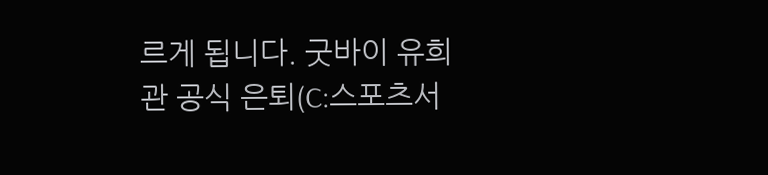르게 됩니다. 굿바이 유희관 공식 은퇴(C:스포츠서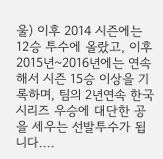울) 이후 2014 시즌에는 12승 투수에 올랐고, 이후 2015년~2016년에는 연속해서 시즌 15승 이상을 기록하며, 팀의 2년연속 한국시리즈 우승에 대단한 공을 세우는 선발투수가 됩니다....